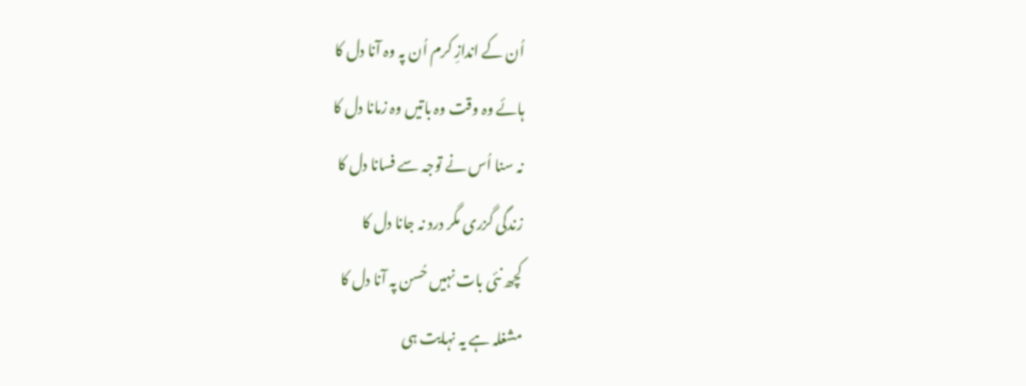اُن کے اندازِ کرم اُن پہ وہ آنا دل کا
ہائے وہ وقت وہ باتیں وہ زمانا دل کا
نہ سنا اُس نے توجہ سے فسانا دل کا
زندگی گزری مگر درد نہ جانا دل کا
کچھ نئی بات نہیں حُسن پہ آنا دل کا
مشغلہ ہے یہ نہایت ہی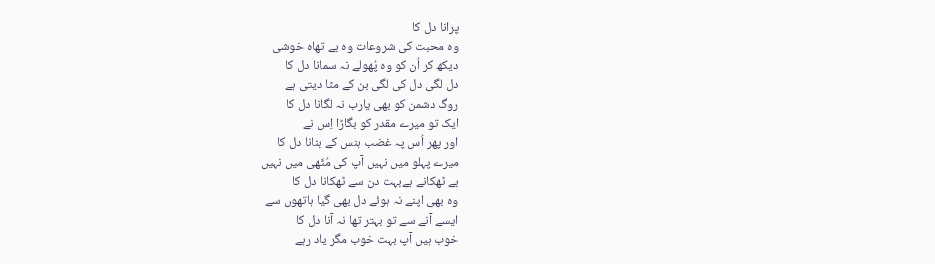پرانا دل کا
وہ محبت کی شروعات وہ بے تھاہ خوشی
دیکھ کر اُن کو وہ پُھولے نہ سمانا دل کا
دل لگی دل کی لگی بن کے مٹا دیتی ہے
روگ دشمن کو بھی یارب نہ لگانا دل کا
ایک تو میرے مقدر کو بگاڑا اِس نے
اور پھر اُس پہ غضب ہنس کے بنانا دل کا
میرے پہلو میں نہیں آپ کی مُٹّھی میں نہیں
بے ٹھکانے ہےبہت دن سے ٹھکانا دل کا
وہ بھی اپنے نہ ہوئے دل بھی گیا ہاتھوں سے
ایسے آنے سے تو بہتر تھا نہ آنا دل کا
خوب ہیں آپ بہت خوب مگر یاد رہے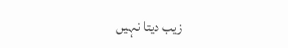زیب دیتا نہیں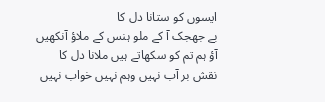ایسوں کو ستانا دل کا
بے جھجک آ کے ملو ہنس کے ملاؤ آنکھیں
آؤ ہم تم کو سکھاتے ہیں ملانا دل کا
نقش بر آب نہیں وہم نہیں خواب نہیں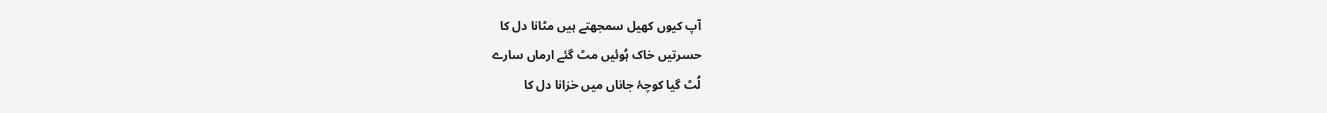آپ کیوں کھیل سمجھتے ہیں مٹانا دل کا
حسرتیں خاک ہُوئیں مٹ گئے ارماں سارے
لُٹ گیا کوچۂ جاناں میں خزانا دل کا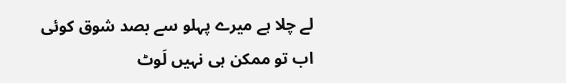لے چلا ہے میرے پہلو سے بصد شوق کوئی
اب تو ممکن ہی نہیں لَوٹ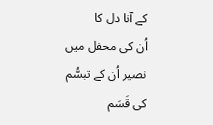کے آنا دل کا
اُن کی محفل میں نصیر اُن کے تبسُّم کی قَسَم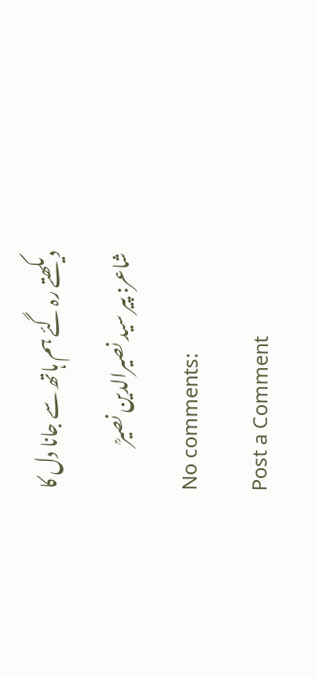دیکھتے رہ گئے ہم ہاتھ سے جانا دل کا
شاعر: پیر سید نصیرالدین نصیرؒ
No comments:
Post a Comment